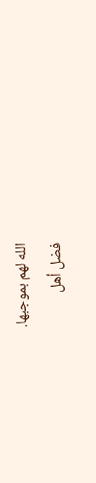الله لهم بموجبها.
فضل أهل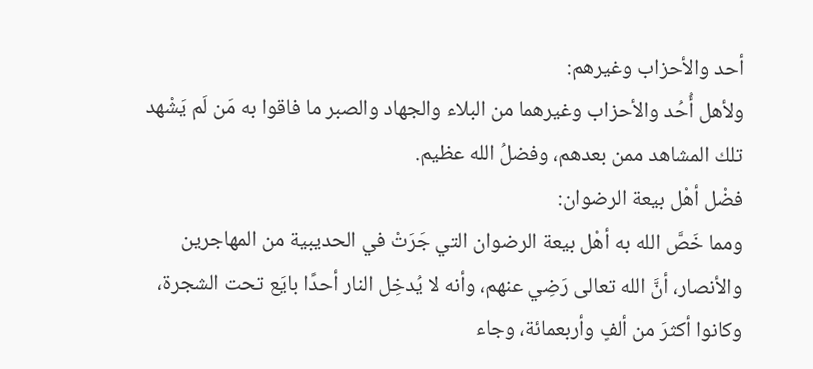أحد والأحزاب وغيرهم:
ولأهل أُحُد والأحزاب وغيرهما من البلاء والجهاد والصبر ما فاقوا به مَن لَم يَشْهد تلك المشاهد ممن بعدهم، وفضلُ الله عظيم.
فضْل أهْل بيعة الرضوان:
ومما خَصَّ الله به أهْل بيعة الرضوان التي جَرَتْ في الحديبية من المهاجرين والأنصار، أنَّ الله تعالى رَضِي عنهم، وأنه لا يُدخِل النار أحدًا بايَع تحت الشجرة، وكانوا أكثرَ من ألفٍ وأربعمائة، وجاء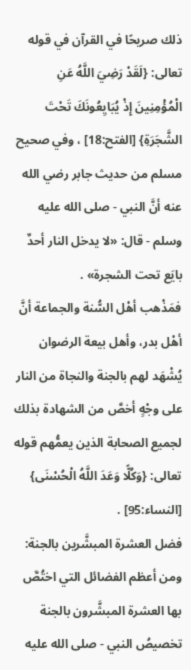ذلك صريحًا في القرآن في قوله تعالى: {لَقَدْ رَضِيَ اللَّهُ عَنِ الْمُؤْمِنِينَ إِذْ يُبَايِعُونَكَ تَحْتَ الشَّجَرَةِ} [الفتح:18] ، وفي صحيح مسلم من حديث جابر رضي الله عنه أنَّ النبي - صلى الله عليه وسلم - قال: «لا يدخل النار أحدٌ بايَع تحت الشجرة» .
فمَذْهب أهْل السُّنة والجماعة أنَّ أهْل بدر، وأهل بيعة الرضوان يُشْهَد لهم بالجنة والنجاة من النار على وجْهٍ أخصَّ من الشهادة بذلك لجميع الصحابة الذين يعمُّهم قوله تعالى: {وَكُلًّا وَعَدَ اللَّهُ الْحُسْنَى} [النساء:95] .
فضل العشرة المبشَّرين بالجنة:
ومن أعظم الفضائل التي اختُصَّ بها العشرة المبشَّرون بالجنة تخصيصُ النبي - صلى الله عليه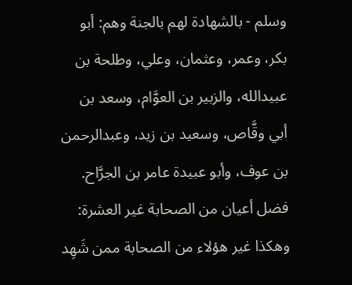وسلم - بالشهادة لهم بالجنة وهم: أبو بكر، وعمر، وعثمان، وعلي، وطلحة بن عبيدالله، والزبير بن العوَّام، وسعد بن أبي وقَّاص، وسعيد بن زيد، وعبدالرحمن بن عوف، وأبو عبيدة عامر بن الجرَّاح.
فضل أعيان من الصحابة غير العشرة:
وهكذا غير هؤلاء من الصحابة ممن شَهِد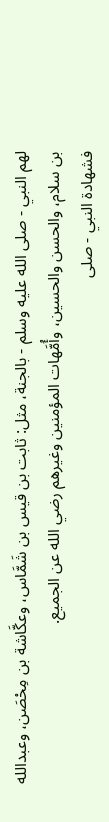لهم النبي - صلى الله عليه وسلم - بالجنة، مثل: ثابت بن قيس بن شَمَّاس، وعكَّاشة بن مِحْصَن، وعبدالله بن سلام، والحسن والحسين، وأُمَّهات المؤمنين وغيرهم رضي الله عن الجميع.
فشهادة النبي - صلى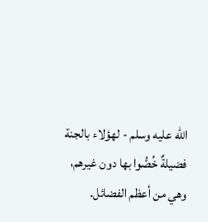الله عليه وسلم - لهؤلاء بالجنة فضيلةٌ خُصُّوا بها دون غيرهم، وهي من أعظم الفضائل.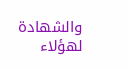والشهادة لهؤلاء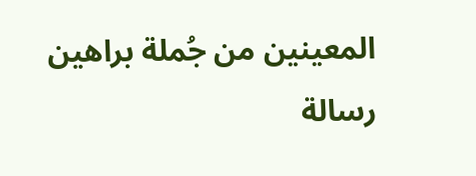المعينين من جُملة براهين رسالة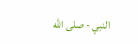النبي - صلى الله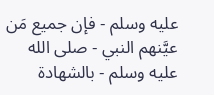عليه وسلم - فإن جميع مَن عيَّنهم النبي - صلى الله عليه وسلم - بالشهادة